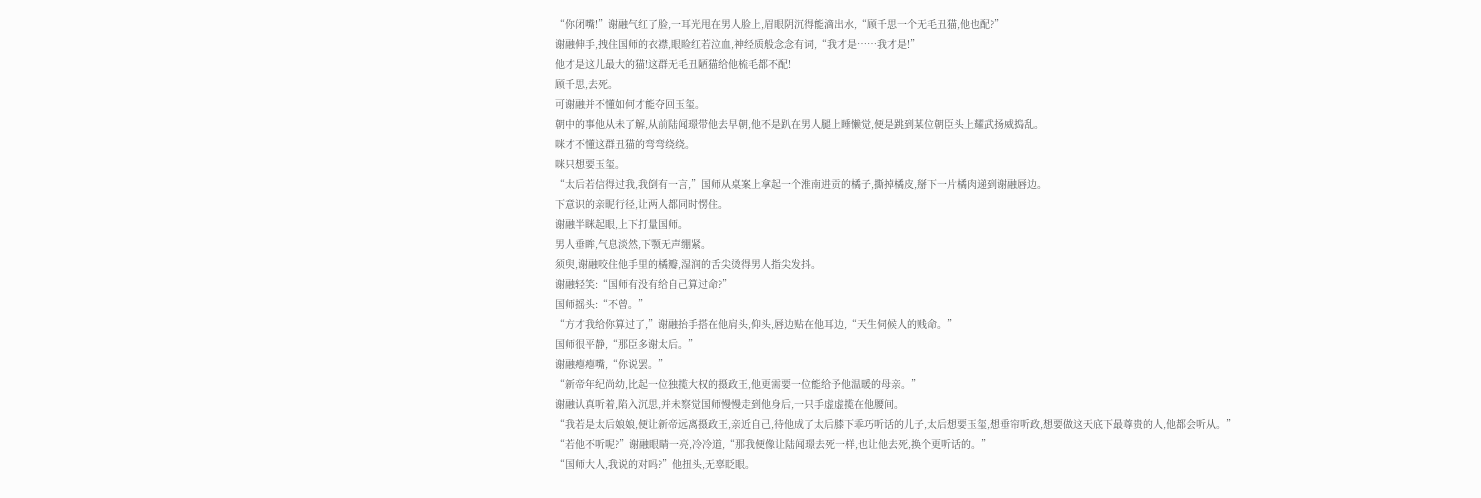“你闭嘴!”谢融气红了脸,一耳光甩在男人脸上,眉眼阴沉得能滴出水,“顾千思一个无毛丑猫,他也配?”
谢融伸手,拽住国师的衣襟,眼睑红若泣血,神经质般念念有词,“我才是……我才是!”
他才是这儿最大的猫!这群无毛丑陋猫给他梳毛都不配!
顾千思,去死。
可谢融并不懂如何才能夺回玉玺。
朝中的事他从未了解,从前陆闻璟带他去早朝,他不是趴在男人腿上睡懒觉,便是跳到某位朝臣头上耀武扬威捣乱。
咪才不懂这群丑猫的弯弯绕绕。
咪只想要玉玺。
“太后若信得过我,我倒有一言,”国师从桌案上拿起一个淮南进贡的橘子,撕掉橘皮,掰下一片橘肉递到谢融唇边。
下意识的亲昵行径,让两人都同时愣住。
谢融半眯起眼,上下打量国师。
男人垂眸,气息淡然,下颚无声绷紧。
须臾,谢融咬住他手里的橘瓣,湿润的舌尖烫得男人指尖发抖。
谢融轻笑:“国师有没有给自己算过命?”
国师摇头:“不曾。”
“方才我给你算过了,”谢融抬手搭在他肩头,仰头,唇边贴在他耳边,“天生伺候人的贱命。”
国师很平静,“那臣多谢太后。”
谢融瘪瘪嘴,“你说罢。”
“新帝年纪尚幼,比起一位独揽大权的摄政王,他更需要一位能给予他温暖的母亲。”
谢融认真听着,陷入沉思,并未察觉国师慢慢走到他身后,一只手虚虚揽在他腰间。
“我若是太后娘娘,便让新帝远离摄政王,亲近自己,待他成了太后膝下乖巧听话的儿子,太后想要玉玺,想垂帘听政,想要做这天底下最尊贵的人,他都会听从。”
“若他不听呢?”谢融眼睛一亮,冷冷道,“那我便像让陆闻璟去死一样,也让他去死,换个更听话的。”
“国师大人,我说的对吗?”他扭头,无辜眨眼。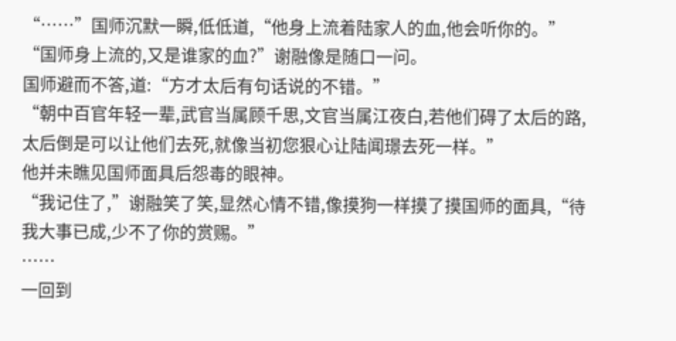“……”国师沉默一瞬,低低道,“他身上流着陆家人的血,他会听你的。”
“国师身上流的,又是谁家的血?”谢融像是随口一问。
国师避而不答,道:“方才太后有句话说的不错。”
“朝中百官年轻一辈,武官当属顾千思,文官当属江夜白,若他们碍了太后的路,太后倒是可以让他们去死,就像当初您狠心让陆闻璟去死一样。”
他并未瞧见国师面具后怨毒的眼神。
“我记住了,”谢融笑了笑,显然心情不错,像摸狗一样摸了摸国师的面具,“待我大事已成,少不了你的赏赐。”
……
一回到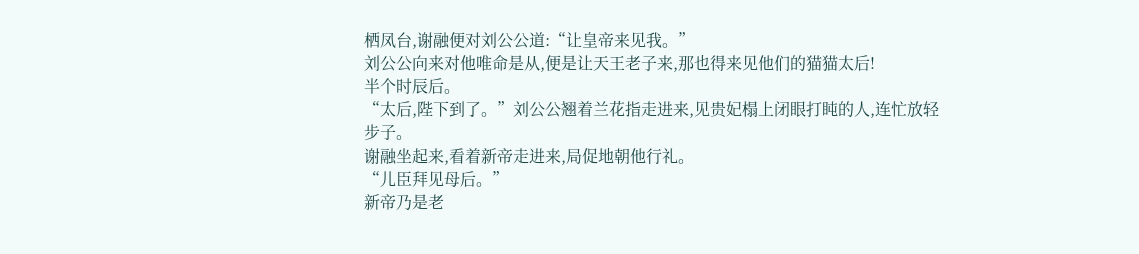栖凤台,谢融便对刘公公道:“让皇帝来见我。”
刘公公向来对他唯命是从,便是让天王老子来,那也得来见他们的猫猫太后!
半个时辰后。
“太后,陛下到了。”刘公公翘着兰花指走进来,见贵妃榻上闭眼打盹的人,连忙放轻步子。
谢融坐起来,看着新帝走进来,局促地朝他行礼。
“儿臣拜见母后。”
新帝乃是老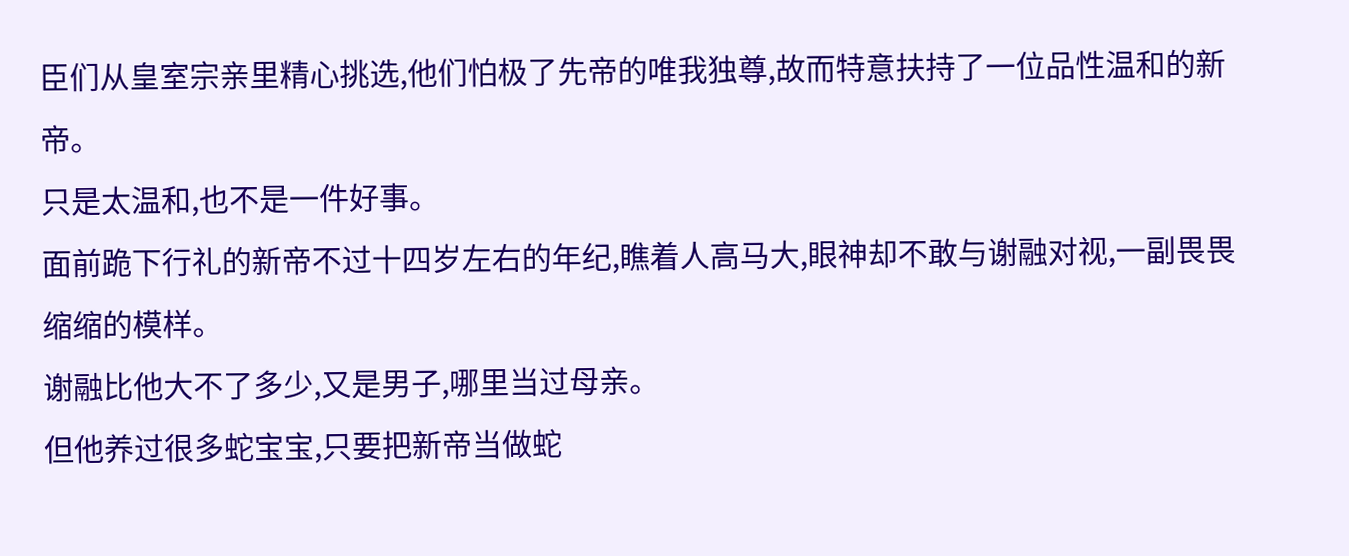臣们从皇室宗亲里精心挑选,他们怕极了先帝的唯我独尊,故而特意扶持了一位品性温和的新帝。
只是太温和,也不是一件好事。
面前跪下行礼的新帝不过十四岁左右的年纪,瞧着人高马大,眼神却不敢与谢融对视,一副畏畏缩缩的模样。
谢融比他大不了多少,又是男子,哪里当过母亲。
但他养过很多蛇宝宝,只要把新帝当做蛇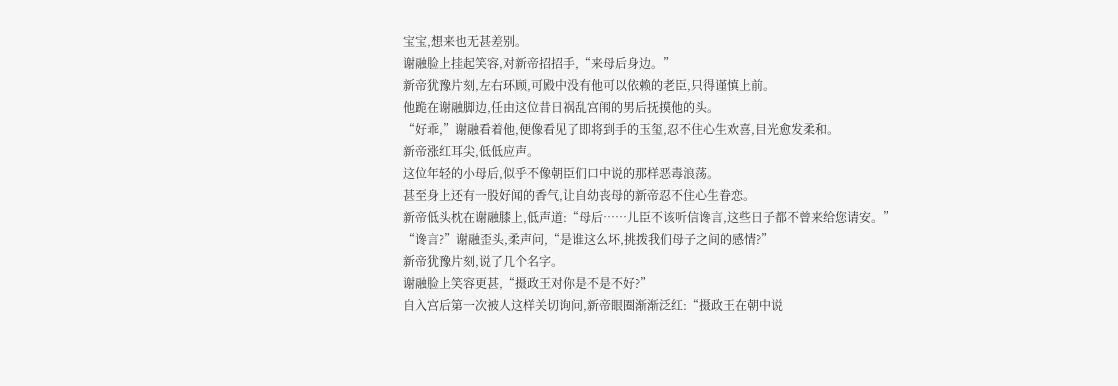宝宝,想来也无甚差别。
谢融脸上挂起笑容,对新帝招招手,“来母后身边。”
新帝犹豫片刻,左右环顾,可殿中没有他可以依赖的老臣,只得谨慎上前。
他跪在谢融脚边,任由这位昔日祸乱宫闱的男后抚摸他的头。
“好乖,”谢融看着他,便像看见了即将到手的玉玺,忍不住心生欢喜,目光愈发柔和。
新帝涨红耳尖,低低应声。
这位年轻的小母后,似乎不像朝臣们口中说的那样恶毒浪荡。
甚至身上还有一股好闻的香气,让自幼丧母的新帝忍不住心生眷恋。
新帝低头枕在谢融膝上,低声道:“母后……儿臣不该听信谗言,这些日子都不曾来给您请安。”
“谗言?”谢融歪头,柔声问,“是谁这么坏,挑拨我们母子之间的感情?”
新帝犹豫片刻,说了几个名字。
谢融脸上笑容更甚,“摄政王对你是不是不好?”
自入宫后第一次被人这样关切询问,新帝眼圈渐渐泛红:“摄政王在朝中说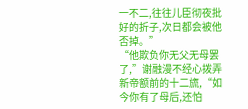一不二,往往儿臣彻夜批好的折子,次日都会被他否掉。”
“他欺负你无父无母罢了,”谢融漫不经心拨弄新帝额前的十二旒,“如今你有了母后,还怕